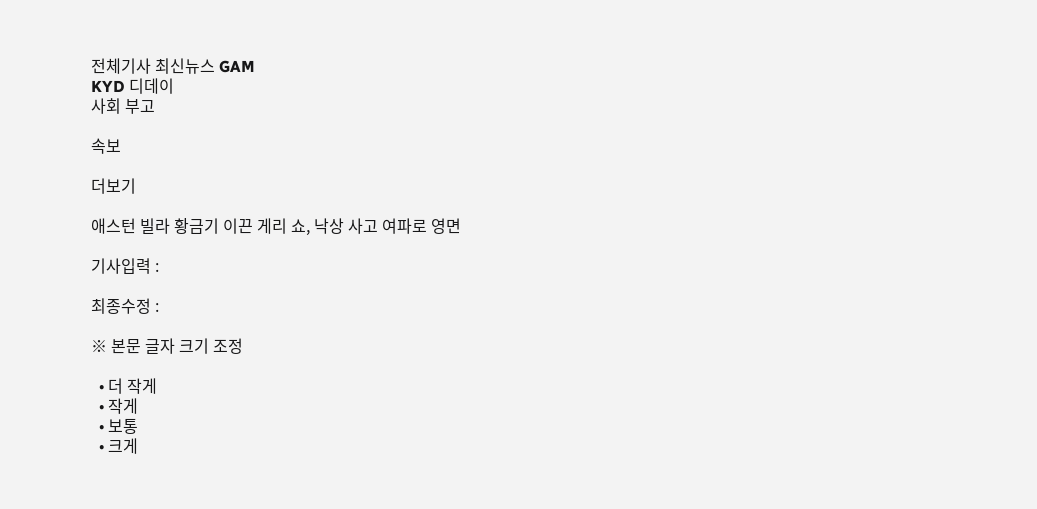전체기사 최신뉴스 GAM
KYD 디데이
사회 부고

속보

더보기

애스턴 빌라 황금기 이끈 게리 쇼, 낙상 사고 여파로 영면

기사입력 :

최종수정 :

※ 본문 글자 크기 조정

  • 더 작게
  • 작게
  • 보통
  • 크게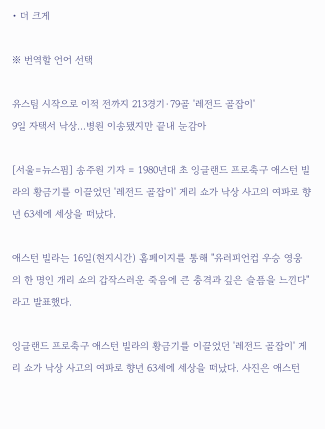• 더 크게

※ 번역할 언어 선택

유스팀 시작으로 이적 전까지 213경기·79골 '레전드 골잡이'
9일 자택서 낙상…병원 이송됐지만 끝내 눈감아

[서울=뉴스핌] 송주원 기자 = 1980년대 초 잉글랜드 프로축구 애스턴 빌라의 황금기를 이끌었던 '레전드 골잡이' 게리 쇼가 낙상 사고의 여파로 향년 63세에 세상을 떠났다.

애스턴 빌라는 16일(현지시간) 홈페이지를 통해 "유러피언컵 우승 영웅의 한 명인 개리 쇼의 갑작스러운 죽음에 큰 충격과 깊은 슬픔을 느낀다"라고 발표했다.

잉글랜드 프로축구 애스턴 빌라의 황금기를 이끌었던 '레전드 골잡이' 게리 쇼가 낙상 사고의 여파로 향년 63세에 세상을 떠났다. 사진은 애스턴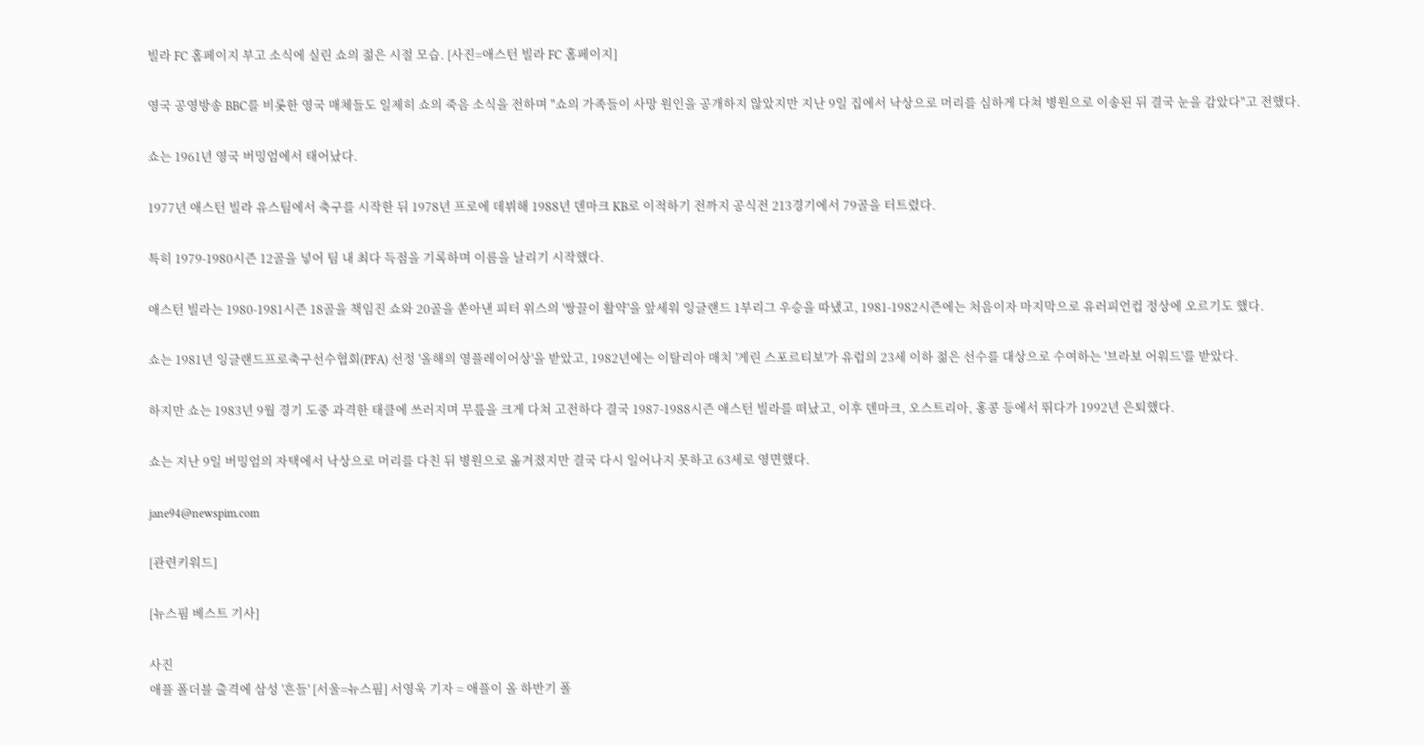빌라 FC 홈페이지 부고 소식에 실린 쇼의 젊은 시절 모습. [사진=애스턴 빌라 FC 홈페이지]

영국 공영방송 BBC를 비롯한 영국 매체들도 일제히 쇼의 죽음 소식을 전하며 "쇼의 가족들이 사망 원인을 공개하지 않았지만 지난 9일 집에서 낙상으로 머리를 심하게 다쳐 병원으로 이송된 뒤 결국 눈을 감았다"고 전했다.

쇼는 1961년 영국 버밍엄에서 태어났다.

1977년 애스턴 빌라 유스팀에서 축구를 시작한 뒤 1978년 프로에 데뷔해 1988년 덴마크 KB로 이적하기 전까지 공식전 213경기에서 79골을 터트렸다.

특히 1979-1980시즌 12골을 넣어 팀 내 최다 득점을 기록하며 이름을 날리기 시작했다.

애스턴 빌라는 1980-1981시즌 18골을 책임진 쇼와 20골을 쏟아낸 피터 위스의 '쌍끌이 활약'을 앞세워 잉글랜드 1부리그 우승을 따냈고, 1981-1982시즌에는 처음이자 마지막으로 유러피언컵 정상에 오르기도 했다.

쇼는 1981년 잉글랜드프로축구선수협회(PFA) 선정 '올해의 영플레이어상'을 받았고, 1982년에는 이탈리아 매치 '게린 스포르티보'가 유럽의 23세 이하 젊은 선수를 대상으로 수여하는 '브라보 어워드'를 받았다.

하지만 쇼는 1983년 9월 경기 도중 과격한 태클에 쓰러지며 무릎을 크게 다쳐 고전하다 결국 1987-1988시즌 애스턴 빌라를 떠났고, 이후 덴마크, 오스트리아, 홍콩 등에서 뛰다가 1992년 은퇴했다.

쇼는 지난 9일 버밍엄의 자택에서 낙상으로 머리를 다친 뒤 병원으로 옮겨졌지만 결국 다시 일어나지 못하고 63세로 영면했다.

jane94@newspim.com

[관련키워드]

[뉴스핌 베스트 기사]

사진
애플 폴더블 출격에 삼성 '흔들' [서울=뉴스핌] 서영욱 기자 = 애플이 올 하반기 폴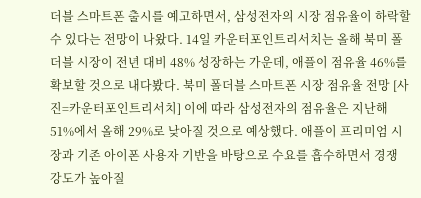더블 스마트폰 출시를 예고하면서, 삼성전자의 시장 점유율이 하락할 수 있다는 전망이 나왔다. 14일 카운터포인트리서치는 올해 북미 폴더블 시장이 전년 대비 48% 성장하는 가운데, 애플이 점유율 46%를 확보할 것으로 내다봤다. 북미 폴더블 스마트폰 시장 점유율 전망 [사진=카운터포인트리서치] 이에 따라 삼성전자의 점유율은 지난해 51%에서 올해 29%로 낮아질 것으로 예상했다. 애플이 프리미엄 시장과 기존 아이폰 사용자 기반을 바탕으로 수요를 흡수하면서 경쟁 강도가 높아질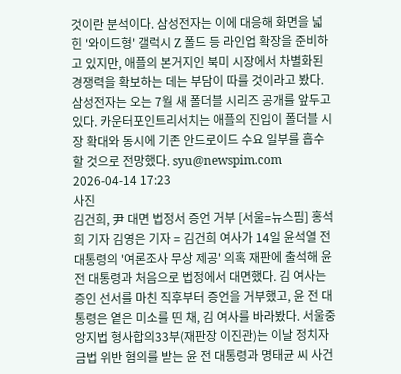것이란 분석이다. 삼성전자는 이에 대응해 화면을 넓힌 '와이드형' 갤럭시 Z 폴드 등 라인업 확장을 준비하고 있지만, 애플의 본거지인 북미 시장에서 차별화된 경쟁력을 확보하는 데는 부담이 따를 것이라고 봤다. 삼성전자는 오는 7월 새 폴더블 시리즈 공개를 앞두고 있다. 카운터포인트리서치는 애플의 진입이 폴더블 시장 확대와 동시에 기존 안드로이드 수요 일부를 흡수할 것으로 전망했다. syu@newspim.com 2026-04-14 17:23
사진
김건희, 尹 대면 법정서 증언 거부 [서울=뉴스핌] 홍석희 기자 김영은 기자 = 김건희 여사가 14일 윤석열 전 대통령의 '여론조사 무상 제공' 의혹 재판에 출석해 윤 전 대통령과 처음으로 법정에서 대면했다. 김 여사는 증인 선서를 마친 직후부터 증언을 거부했고, 윤 전 대통령은 옅은 미소를 띤 채, 김 여사를 바라봤다. 서울중앙지법 형사합의33부(재판장 이진관)는 이날 정치자금법 위반 혐의를 받는 윤 전 대통령과 명태균 씨 사건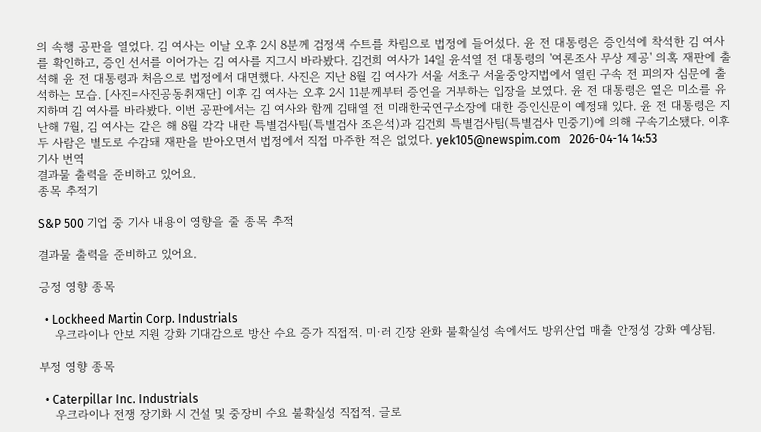의 속행 공판을 열었다. 김 여사는 이날 오후 2시 8분께 검정색 수트를 차림으로 법정에 들어섰다. 윤 전 대통령은 증인석에 착석한 김 여사를 확인하고, 증인 선서를 이어가는 김 여사를 지그시 바라봤다. 김건희 여사가 14일 윤석열 전 대통령의 '여론조사 무상 제공' 의혹 재판에 출석해 윤 전 대통령과 처음으로 법정에서 대면했다. 사진은 지난 8월 김 여사가 서울 서초구 서울중앙지법에서 열린 구속 전 피의자 심문에 출석하는 모습. [사진=사진공동취재단] 이후 김 여사는 오후 2시 11분께부터 증언을 거부하는 입장을 보였다. 윤 전 대통령은 옅은 미소를 유지하며 김 여사를 바라봤다. 이번 공판에서는 김 여사와 함께 김태열 전 미래한국연구소장에 대한 증인신문이 예정돼 있다. 윤 전 대통령은 지난해 7월, 김 여사는 같은 해 8월 각각 내란 특별검사팀(특별검사 조은석)과 김건희 특별검사팀(특별검사 민중기)에 의해 구속기소됐다. 이후 두 사람은 별도로 수감돼 재판을 받아오면서 법정에서 직접 마주한 적은 없었다. yek105@newspim.com   2026-04-14 14:53
기사 번역
결과물 출력을 준비하고 있어요.
종목 추적기

S&P 500 기업 중 기사 내용이 영향을 줄 종목 추적

결과물 출력을 준비하고 있어요.

긍정 영향 종목

  • Lockheed Martin Corp. Industrials
    우크라이나 안보 지원 강화 기대감으로 방산 수요 증가 직접적. 미·러 긴장 완화 불확실성 속에서도 방위산업 매출 안정성 강화 예상됨.

부정 영향 종목

  • Caterpillar Inc. Industrials
    우크라이나 전쟁 장기화 시 건설 및 중장비 수요 불확실성 직접적. 글로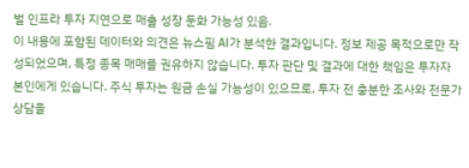벌 인프라 투자 지연으로 매출 성장 둔화 가능성 있음.
이 내용에 포함된 데이터와 의견은 뉴스핌 AI가 분석한 결과입니다. 정보 제공 목적으로만 작성되었으며, 특정 종목 매매를 권유하지 않습니다. 투자 판단 및 결과에 대한 책임은 투자자 본인에게 있습니다. 주식 투자는 원금 손실 가능성이 있으므로, 투자 전 충분한 조사와 전문가 상담을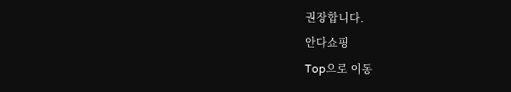권장합니다.
안다쇼핑
Top으로 이동